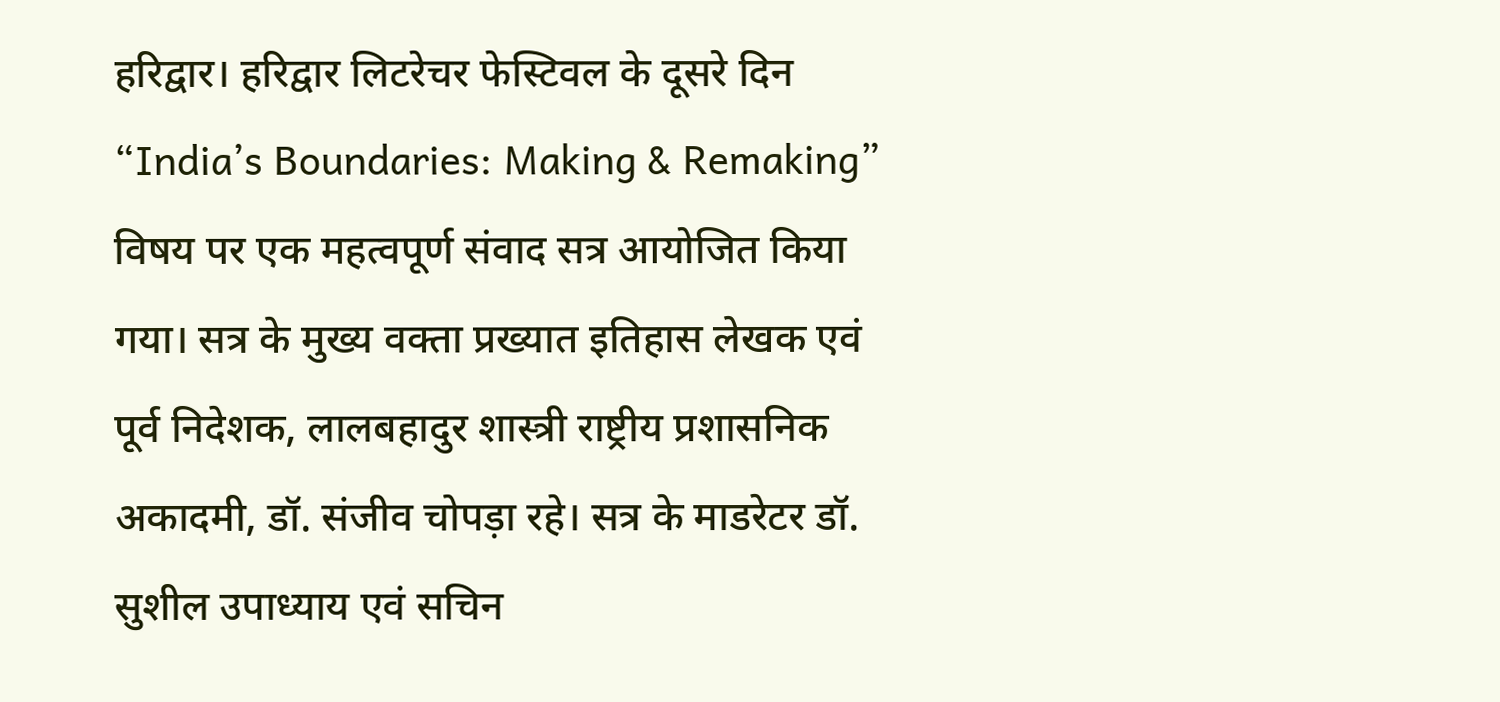हरिद्वार। हरिद्वार लिटरेचर फेस्टिवल के दूसरे दिन “India’s Boundaries: Making & Remaking” विषय पर एक महत्वपूर्ण संवाद सत्र आयोजित किया गया। सत्र के मुख्य वक्ता प्रख्यात इतिहास लेखक एवं पूर्व निदेशक, लालबहादुर शास्त्री राष्ट्रीय प्रशासनिक अकादमी, डॉ. संजीव चोपड़ा रहे। सत्र के माडरेटर डॉ. सुशील उपाध्याय एवं सचिन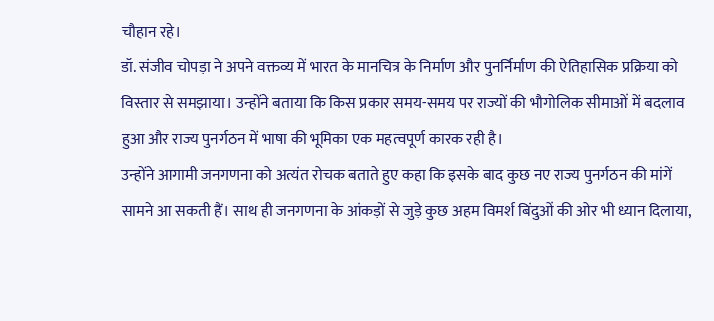चौहान रहे।
डॉ. संजीव चोपड़ा ने अपने वक्तव्य में भारत के मानचित्र के निर्माण और पुनर्निर्माण की ऐतिहासिक प्रक्रिया को विस्तार से समझाया। उन्होंने बताया कि किस प्रकार समय-समय पर राज्यों की भौगोलिक सीमाओं में बदलाव हुआ और राज्य पुनर्गठन में भाषा की भूमिका एक महत्वपूर्ण कारक रही है।
उन्होंने आगामी जनगणना को अत्यंत रोचक बताते हुए कहा कि इसके बाद कुछ नए राज्य पुनर्गठन की मांगें सामने आ सकती हैं। साथ ही जनगणना के आंकड़ों से जुड़े कुछ अहम विमर्श बिंदुओं की ओर भी ध्यान दिलाया,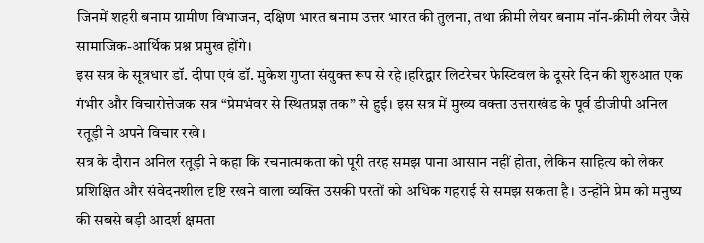जिनमें शहरी बनाम ग्रामीण विभाजन, दक्षिण भारत बनाम उत्तर भारत की तुलना, तथा क्रीमी लेयर बनाम नॉन-क्रीमी लेयर जैसे सामाजिक-आर्थिक प्रश्न प्रमुख होंगे।
इस सत्र के सूत्रधार डॉ. दीपा एवं डॉ. मुकेश गुप्ता संयुक्त रूप से रहे।हरिद्वार लिटरेचर फेस्टिवल के दूसरे दिन की शुरुआत एक गंभीर और विचारोत्तेजक सत्र “प्रेमभंवर से स्थितप्रज्ञ तक” से हुई। इस सत्र में मुख्य वक्ता उत्तराखंड के पूर्व डीजीपी अनिल रतूड़ी ने अपने विचार रखे।
सत्र के दौरान अनिल रतूड़ी ने कहा कि रचनात्मकता को पूरी तरह समझ पाना आसान नहीं होता, लेकिन साहित्य को लेकर प्रशिक्षित और संवेदनशील दृष्टि रखने वाला व्यक्ति उसकी परतों को अधिक गहराई से समझ सकता है। उन्होंने प्रेम को मनुष्य की सबसे बड़ी आदर्श क्षमता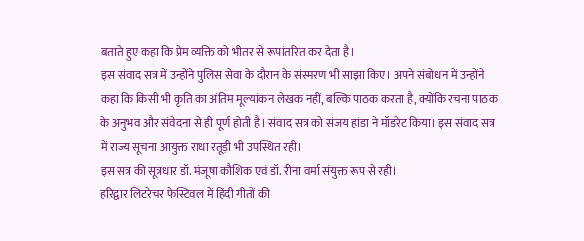बताते हुए कहा कि प्रेम व्यक्ति को भीतर से रूपांतरित कर देता है।
इस संवाद सत्र में उन्होंने पुलिस सेवा के दौरान के संस्मरण भी साझा किए। अपने संबोधन में उन्होंने कहा कि किसी भी कृति का अंतिम मूल्यांकन लेखक नहीं, बल्कि पाठक करता है, क्योंकि रचना पाठक के अनुभव और संवेदना से ही पूर्ण होती है। संवाद सत्र को संजय हांडा ने मॉडरेट किया। इस संवाद सत्र में राज्य सूचना आयुक्त राधा रतूड़ी भी उपस्थित रही।
इस सत्र की सूत्रधार डॉ. मंजूषा कौशिक एवं डॉ. रीना वर्मा संयुक्त रूप से रही।
हरिद्वार लिटरेचर फेस्टिवल में हिंदी गीतों की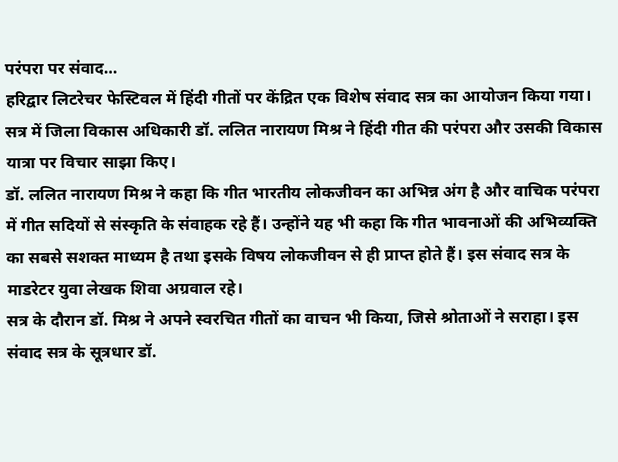परंपरा पर संवाद…
हरिद्वार लिटरेचर फेस्टिवल में हिंदी गीतों पर केंद्रित एक विशेष संवाद सत्र का आयोजन किया गया। सत्र में जिला विकास अधिकारी डॉ. ललित नारायण मिश्र ने हिंदी गीत की परंपरा और उसकी विकास यात्रा पर विचार साझा किए।
डॉ. ललित नारायण मिश्र ने कहा कि गीत भारतीय लोकजीवन का अभिन्न अंग है और वाचिक परंपरा में गीत सदियों से संस्कृति के संवाहक रहे हैं। उन्होंने यह भी कहा कि गीत भावनाओं की अभिव्यक्ति का सबसे सशक्त माध्यम है तथा इसके विषय लोकजीवन से ही प्राप्त होते हैं। इस संवाद सत्र के माडरेटर युवा लेखक शिवा अग्रवाल रहे।
सत्र के दौरान डॉ. मिश्र ने अपने स्वरचित गीतों का वाचन भी किया, जिसे श्रोताओं ने सराहा। इस संवाद सत्र के सूत्रधार डॉ.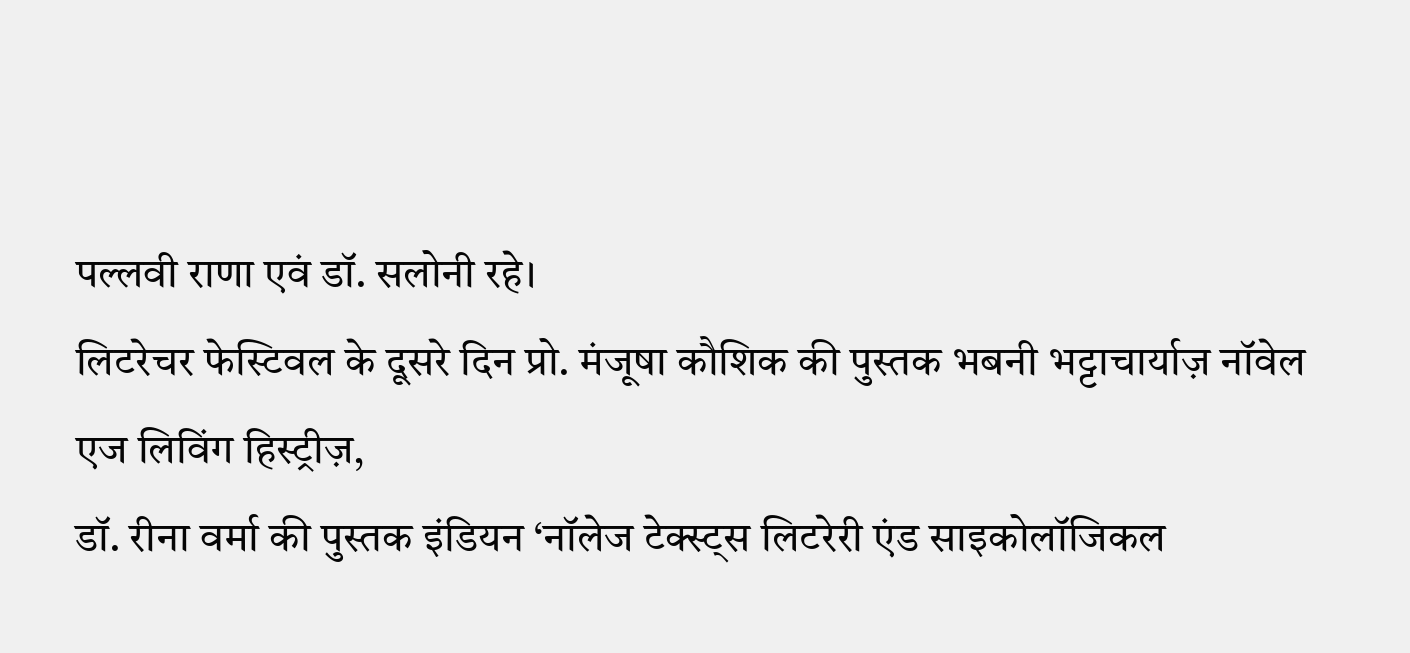पल्लवी राणा एवं डॉ. सलोनी रहे।
लिटरेचर फेस्टिवल के दूसरे दिन प्रो. मंजूषा कौशिक की पुस्तक भबनी भट्टाचार्याज़ नॉवेल एज लिविंग हिस्ट्रीज़,
डॉ. रीना वर्मा की पुस्तक इंडियन ‘नॉलेज टेक्स्ट्स लिटरेरी एंड साइकोलॉजिकल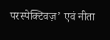परस्पेक्टिवज़’ एवं नीता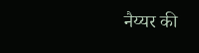नैय्यर की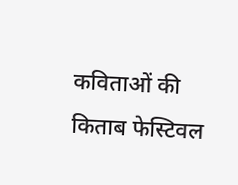कविताओं की किताब फेस्टिवल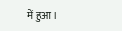में हुआ।